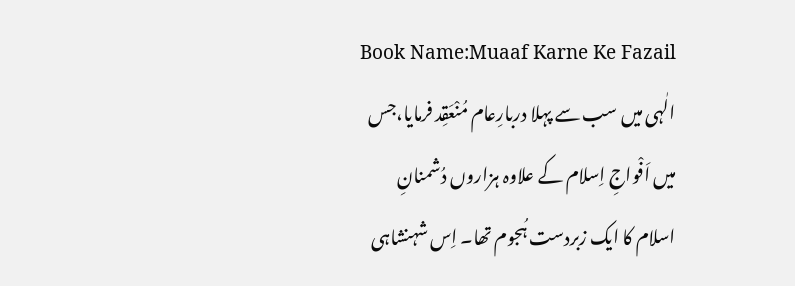Book Name:Muaaf Karne Ke Fazail
الٰہی میں سب سے پہلا دربارِعام مُنْعَقِد فرمایا،جس میں اَفْواجِ اِسلام کے علاوہ ہزاروں دُشمنانِ اسلام کا ایک زبردست ہُجوم تھا۔ اِس شہنشاہی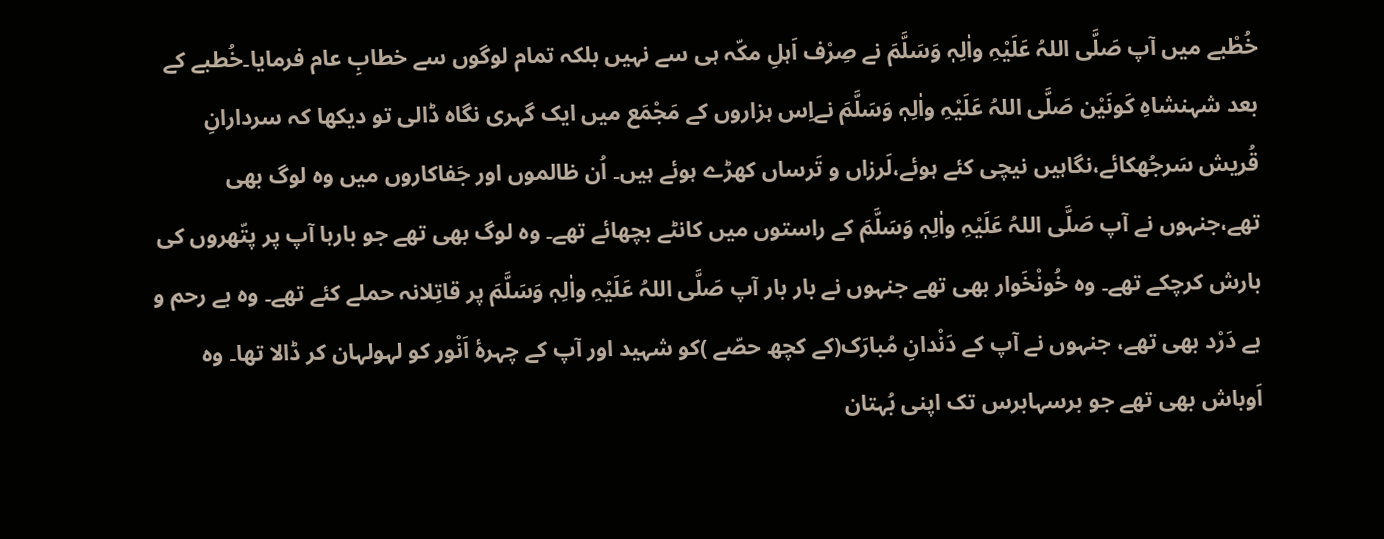خُطْبے میں آپ صَلَّی اللہُ عَلَیْہِ واٰلِہٖ وَسَلَّمَ نے صِرْف اَہلِ مکّہ ہی سے نہیں بلکہ تمام لوگوں سے خطابِ عام فرمایا۔خُطبے کے بعد شہنشاہِ کَونَیْن صَلَّی اللہُ عَلَیْہِ واٰلِہٖ وَسَلَّمَ نےاِس ہزاروں کے مَجْمَع میں ایک گہری نگاہ ڈالی تو دیکھا کہ سردارانِ قُریش سَرجُھکائے،نگاہیں نیچی کئے ہوئے،لَرزاں و تَرساں کھڑے ہوئے ہیں۔ اُن ظالموں اور جَفاکاروں میں وہ لوگ بھی تھے،جنہوں نے آپ صَلَّی اللہُ عَلَیْہِ واٰلِہٖ وَسَلَّمَ کے راستوں میں کانٹے بچھائے تھے۔ وہ لوگ بھی تھے جو بارہا آپ پر پتّھروں کی بارش کرچکے تھے۔ وہ خُونْخَوار بھی تھے جنہوں نے بار بار آپ صَلَّی اللہُ عَلَیْہِ واٰلِہٖ وَسَلَّمَ پر قاتِلانہ حملے کئے تھے۔ وہ بے رحم و بے دَرْد بھی تھے، جنہوں نے آپ کے دَنْدانِ مُبارَک(کے کچھ حصّے )کو شہید اور آپ کے چہرهٔ اَنْور کو لہولہان کر ڈالا تھا۔ وہ اَوباش بھی تھے جو برسہابرس تک اپنی بُہتان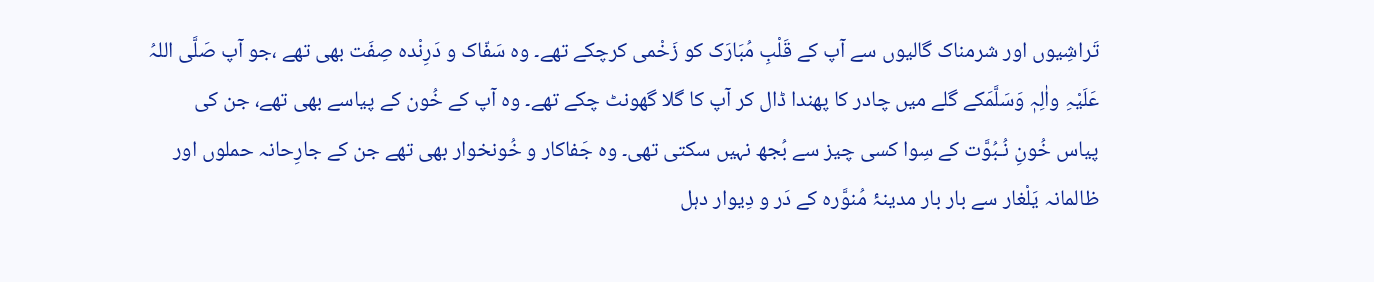تَراشِیوں اور شرمناک گالیوں سے آپ کے قَلْبِ مُبَارَک کو زَخْمی کرچکے تھے۔ وہ سَفّاک و دَرِنْدہ صِفَت بھی تھے ،جو آپ صَلَّی اللہُ عَلَیْہِ واٰلِہٖ وَسَلَّمَکے گلے میں چادر کا پھندا ڈال کر آپ کا گلا گھونٹ چکے تھے۔ وہ آپ کے خُون کے پیاسے بھی تھے، جن کی پیاس خُونِ نُـبُوَّت کے سِوا کسی چیز سے بُجھ نہیں سکتی تھی۔ وہ جَفاکار و خُونخوار بھی تھے جن کے جارِحانہ حملوں اور ظالمانہ یَلْغار سے بار بار مدینۂ مُنوَّرہ کے دَر و دِیوار دہل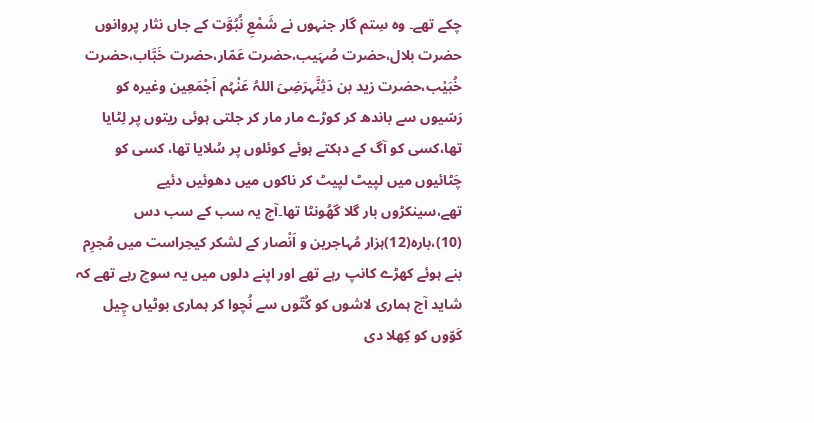چکے تھے۔ وہ سِتم گار جنہوں نے شَمْعِ نُبُوَّت کے جاں نثار پروانوں حضرت بلال،حضرت صُہَیب،حضرت عَمّار،حضرت خَبَّاب،حضرت خُبَیْب،حضرت زید بن دَثِنَّہرَضِیَ اللہُ عَنْہُم اَجْمَعِین وغیرہ کو رَسّیوں سے باندھ کر کوڑے مار مار کر جلتی ہوئی ریتوں پر لِٹایا تھا،کسی کو آگ کے دہکتے ہوئے کوئلوں پر سُلایا تھا، کسی کو چَٹائیوں میں لپیٹ لپیٹ کر ناکوں میں دھوئیں دئیے تھے،سینکڑوں بار گلا گھُونٹا تھا۔آج یہ سب کے سب دس (10)،بارہ(12)ہزار مُہاجرین و اَنْصار کے لشکر کیحِراست میں مُجرِم بنے ہوئے کھڑے کانپ رہے تھے اور اپنے دلوں میں یہ سوچ رہے تھے کہ شاید آج ہماری لاشوں کو کُتّوں سے نُچوا کر ہماری بوٹیاں چِیل کَوّوں کو کِھلا دی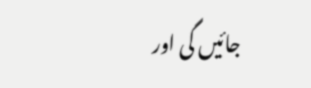جائیں گی اور